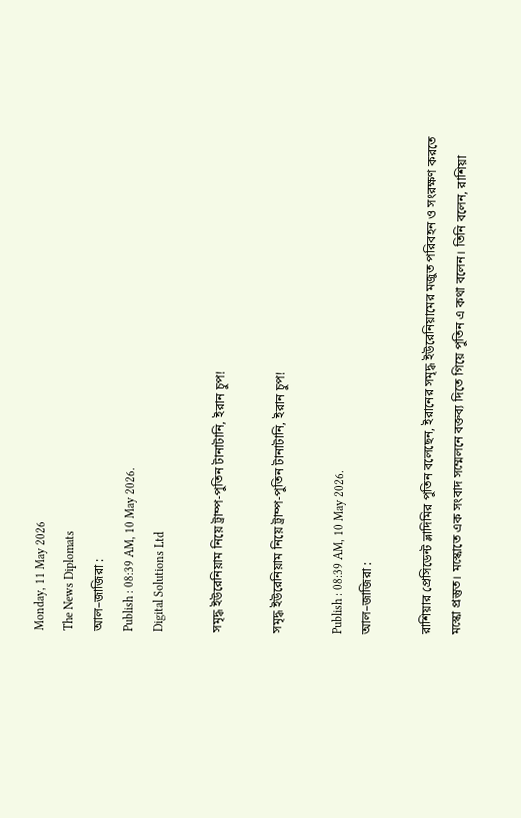Monday, 11 May 2026
The News Diplomats
আল–জাজিরা :
Publish : 08:39 AM, 10 May 2026.
Digital Solutions Ltd

সমৃদ্ধ ইউরেনিয়াম নিয়ে ট্রাম্প-পুতিন টানাটানি, ইরান চুপ!

সমৃদ্ধ ইউরেনিয়াম নিয়ে ট্রাম্প-পুতিন টানাটানি, ইরান চুপ!

Publish : 08:39 AM, 10 May 2026.
আল–জাজিরা :

রাশিয়ার প্রেসিডেন্ট ভ্লাদিমির পুতিন বলেছেন, ইরানের সমৃদ্ধ ইউরেনিয়ামের মজুত পরিবহন ও সংরক্ষণ করতে মস্কো প্রস্তুত। মস্কোতে এক সংবাদ সম্মেলনে বক্তব্য দিতে গিয়ে পুতিন এ কথা বলেন। তিনি বলেন, রাশিয়া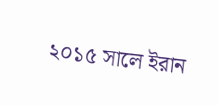২০১৫ সালে ইরান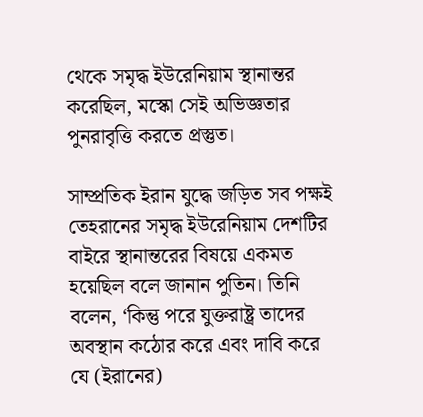থেকে সমৃদ্ধ ইউরেনিয়াম স্থানান্তর করেছিল, মস্কো সেই অভিজ্ঞতার পুনরাবৃত্তি করতে প্রস্তুত।

সাম্প্রতিক ইরান যুদ্ধে জড়িত সব পক্ষই তেহরানের সমৃদ্ধ ইউরেনিয়াম দেশটির বাইরে স্থানান্তরের বিষয়ে একমত হয়েছিল বলে জানান পুতিন। তিনি বলেন, ‘কিন্তু পরে যুক্তরাষ্ট্র তাদের অবস্থান কঠোর করে এবং দাবি করে যে (ইরানের)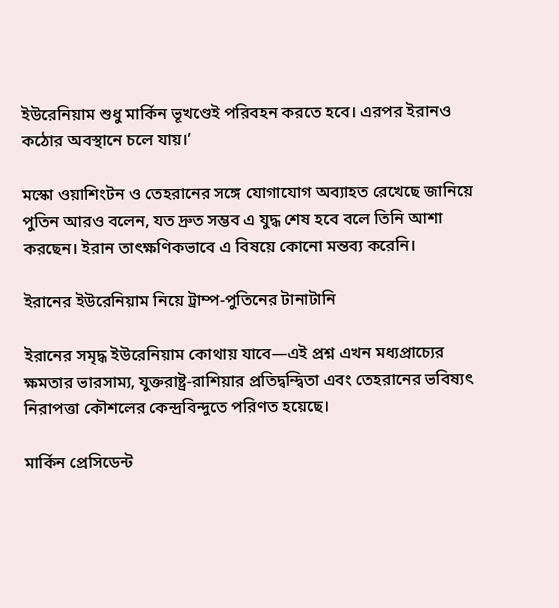ইউরেনিয়াম শুধু মার্কিন ভূখণ্ডেই পরিবহন করতে হবে। এরপর ইরানও কঠোর অবস্থানে চলে যায়।’

মস্কো ওয়াশিংটন ও তেহরানের সঙ্গে যোগাযোগ অব্যাহত রেখেছে জানিয়ে পুতিন আরও বলেন, যত দ্রুত সম্ভব এ যুদ্ধ শেষ হবে বলে তিনি আশা করছেন। ইরান তাৎক্ষণিকভাবে এ বিষয়ে কোনো মন্তব্য করেনি।

ইরানের ইউরেনিয়াম নিয়ে ট্রাম্প-পুতিনের টানাটানি

ইরানের সমৃদ্ধ ইউরেনিয়াম কোথায় যাবে—এই প্রশ্ন এখন মধ্যপ্রাচ্যের ক্ষমতার ভারসাম্য, যুক্তরাষ্ট্র-রাশিয়ার প্রতিদ্বন্দ্বিতা এবং তেহরানের ভবিষ্যৎ নিরাপত্তা কৌশলের কেন্দ্রবিন্দুতে পরিণত হয়েছে।

মার্কিন প্রেসিডেন্ট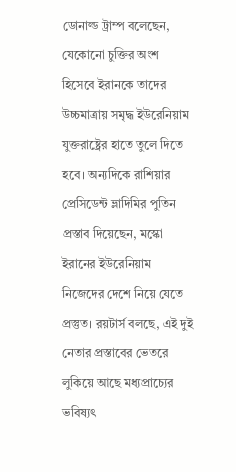ডোনাল্ড ট্রাম্প বলেছেন, যেকোনো চুক্তির অংশ হিসেবে ইরানকে তাদের উচ্চমাত্রায় সমৃদ্ধ ইউরেনিয়াম যুক্তরাষ্ট্রের হাতে তুলে দিতে হবে। অন্যদিকে রাশিয়ার প্রেসিডেন্ট ভ্লাদিমির পুতিন প্রস্তাব দিয়েছেন, মস্কো ইরানের ইউরেনিয়াম নিজেদের দেশে নিয়ে যেতে প্রস্তুত। রয়টার্স বলছে, এই দুই নেতার প্রস্তাবের ভেতরে লুকিয়ে আছে মধ্যপ্রাচ্যের ভবিষ্যৎ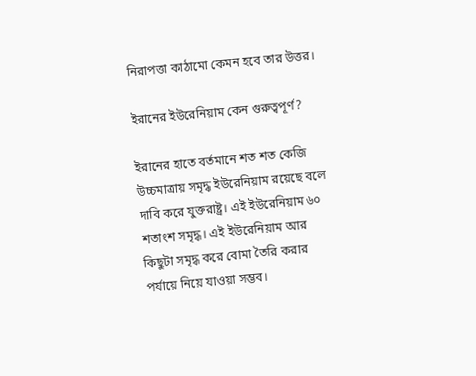নিরাপত্তা কাঠামো কেমন হবে তার উত্তর।

ইরানের ইউরেনিয়াম কেন গুরুত্বপূর্ণ?

ইরানের হাতে বর্তমানে শত শত কেজি উচ্চমাত্রায় সমৃদ্ধ ইউরেনিয়াম রয়েছে বলে দাবি করে যুক্তরাষ্ট্র। এই ইউরেনিয়াম ৬০ শতাংশ সমৃদ্ধ। এই ইউরেনিয়াম আর কিছুটা সমৃদ্ধ করে বোমা তৈরি করার পর্যায়ে নিয়ে যাওয়া সম্ভব।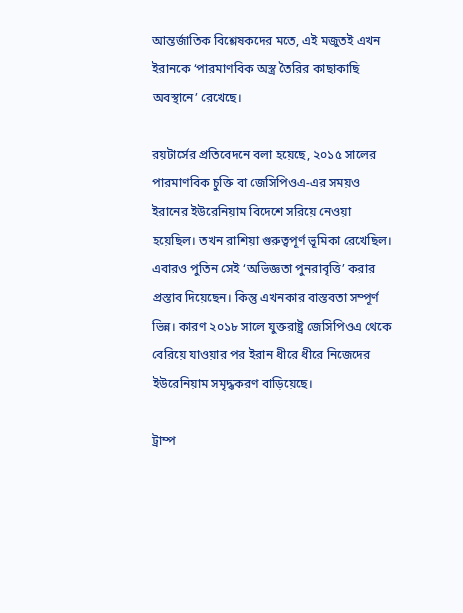আন্তর্জাতিক বিশ্লেষকদের মতে, এই মজুতই এখন ইরানকে ‘পারমাণবিক অস্ত্র তৈরির কাছাকাছি অবস্থানে’ রেখেছে।

রয়টার্সের প্রতিবেদনে বলা হয়েছে, ২০১৫ সালের পারমাণবিক চুক্তি বা জেসিপিওএ-এর সময়ও ইরানের ইউরেনিয়াম বিদেশে সরিয়ে নেওয়া হয়েছিল। তখন রাশিয়া গুরুত্বপূর্ণ ভূমিকা রেখেছিল। এবারও পুতিন সেই ‘অভিজ্ঞতা পুনরাবৃত্তি’ করার প্রস্তাব দিয়েছেন। কিন্তু এখনকার বাস্তবতা সম্পূর্ণ ভিন্ন। কারণ ২০১৮ সালে যুক্তরাষ্ট্র জেসিপিওএ থেকে বেরিয়ে যাওয়ার পর ইরান ধীরে ধীরে নিজেদের ইউরেনিয়াম সমৃদ্ধকরণ বাড়িয়েছে।

ট্রাম্প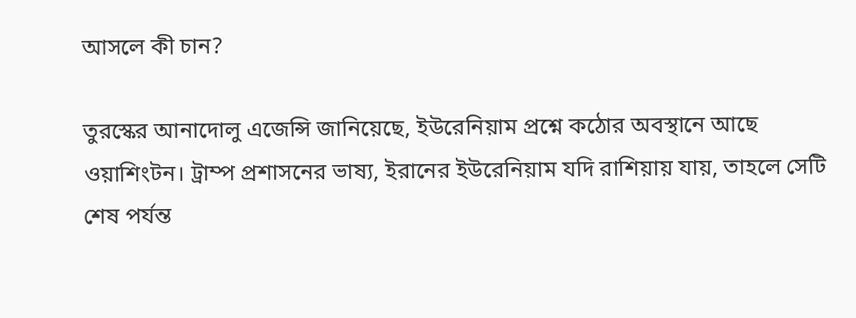আসলে কী চান?

তুরস্কের আনাদোলু এজেন্সি জানিয়েছে, ইউরেনিয়াম প্রশ্নে কঠোর অবস্থানে আছে ওয়াশিংটন। ট্রাম্প প্রশাসনের ভাষ্য, ইরানের ইউরেনিয়াম যদি রাশিয়ায় যায়, তাহলে সেটি শেষ পর্যন্ত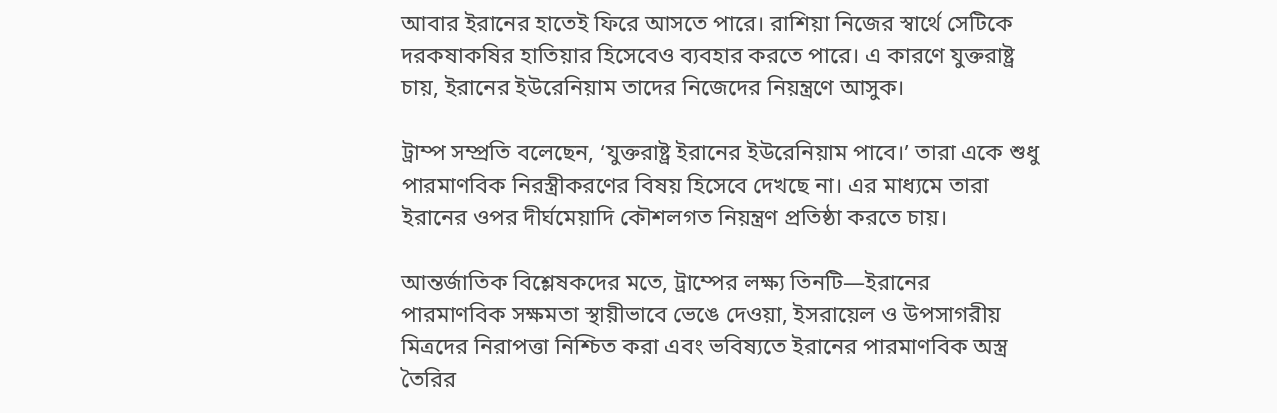আবার ইরানের হাতেই ফিরে আসতে পারে। রাশিয়া নিজের স্বার্থে সেটিকে দরকষাকষির হাতিয়ার হিসেবেও ব্যবহার করতে পারে। এ কারণে যুক্তরাষ্ট্র চায়, ইরানের ইউরেনিয়াম তাদের নিজেদের নিয়ন্ত্রণে আসুক।

ট্রাম্প সম্প্রতি বলেছেন, ‘যুক্তরাষ্ট্র ইরানের ইউরেনিয়াম পাবে।’ তারা একে শুধু পারমাণবিক নিরস্ত্রীকরণের বিষয় হিসেবে দেখছে না। এর মাধ্যমে তারা ইরানের ওপর দীর্ঘমেয়াদি কৌশলগত নিয়ন্ত্রণ প্রতিষ্ঠা করতে চায়।

আন্তর্জাতিক বিশ্লেষকদের মতে, ট্রাম্পের লক্ষ্য তিনটি—ইরানের পারমাণবিক সক্ষমতা স্থায়ীভাবে ভেঙে দেওয়া, ইসরায়েল ও উপসাগরীয় মিত্রদের নিরাপত্তা নিশ্চিত করা এবং ভবিষ্যতে ইরানের পারমাণবিক অস্ত্র তৈরির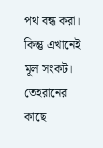পথ বন্ধ করা। কিন্তু এখানেই মূল সংকট। তেহরানের কাছে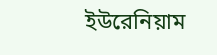ইউরেনিয়াম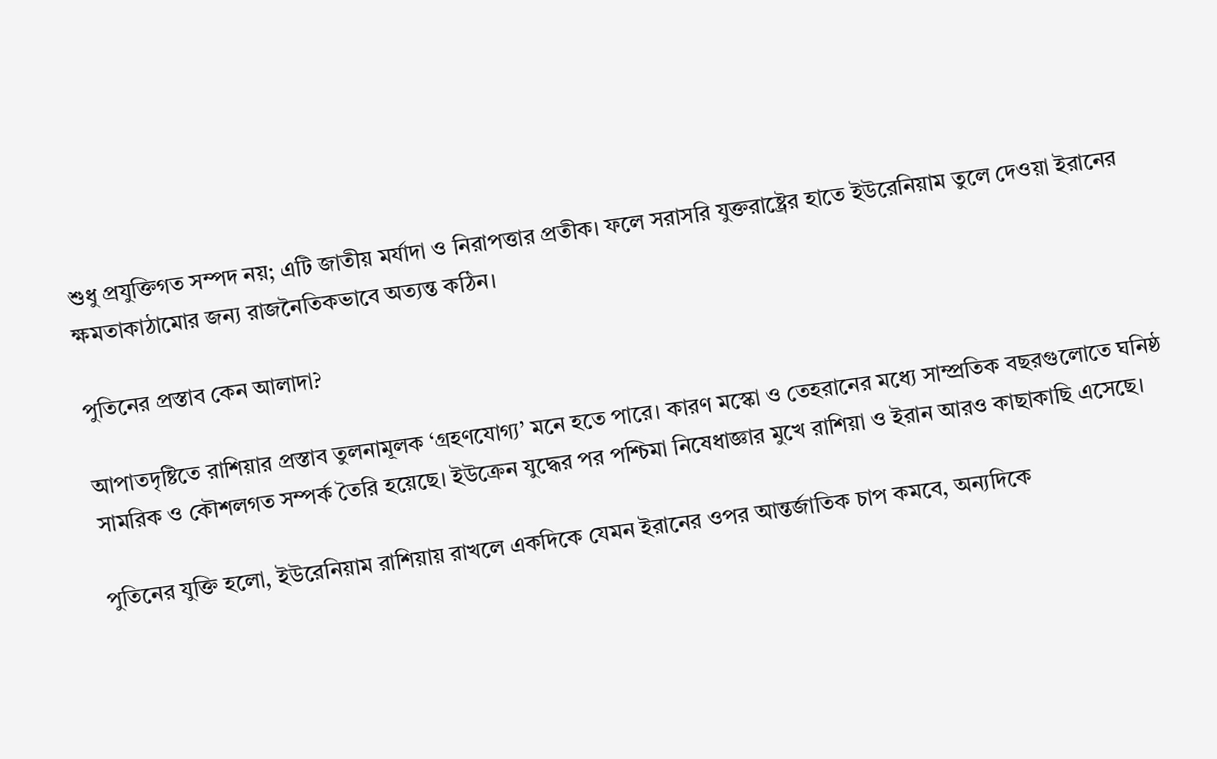শুধু প্রযুক্তিগত সম্পদ নয়; এটি জাতীয় মর্যাদা ও নিরাপত্তার প্রতীক। ফলে সরাসরি যুক্তরাষ্ট্রের হাতে ইউরেনিয়াম তুলে দেওয়া ইরানের ক্ষমতাকাঠামোর জন্য রাজনৈতিকভাবে অত্যন্ত কঠিন।

পুতিনের প্রস্তাব কেন আলাদা?

আপাতদৃষ্টিতে রাশিয়ার প্রস্তাব তুলনামূলক ‘গ্রহণযোগ্য’ মনে হতে পারে। কারণ মস্কো ও তেহরানের মধ্যে সাম্প্রতিক বছরগুলোতে ঘনিষ্ঠ সামরিক ও কৌশলগত সম্পর্ক তৈরি হয়েছে। ইউক্রেন যুদ্ধের পর পশ্চিমা নিষেধাজ্ঞার মুখে রাশিয়া ও ইরান আরও কাছাকাছি এসেছে।

পুতিনের যুক্তি হলো, ইউরেনিয়াম রাশিয়ায় রাখলে একদিকে যেমন ইরানের ওপর আন্তর্জাতিক চাপ কমবে, অন্যদিকে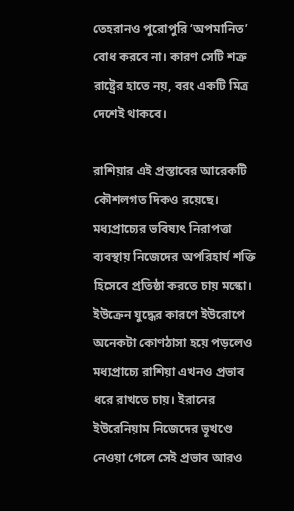তেহরানও পুরোপুরি ‘অপমানিত’ বোধ করবে না। কারণ সেটি শত্রু রাষ্ট্রের হাতে নয়, বরং একটি মিত্র দেশেই থাকবে।

রাশিয়ার এই প্রস্তাবের আরেকটি কৌশলগত দিকও রয়েছে। মধ্যপ্রাচ্যের ভবিষ্যৎ নিরাপত্তা ব্যবস্থায় নিজেদের অপরিহার্য শক্তি হিসেবে প্রতিষ্ঠা করতে চায় মস্কো। ইউক্রেন যুদ্ধের কারণে ইউরোপে অনেকটা কোণঠাসা হয়ে পড়লেও মধ্যপ্রাচ্যে রাশিয়া এখনও প্রভাব ধরে রাখতে চায়। ইরানের ইউরেনিয়াম নিজেদের ভূখণ্ডে নেওয়া গেলে সেই প্রভাব আরও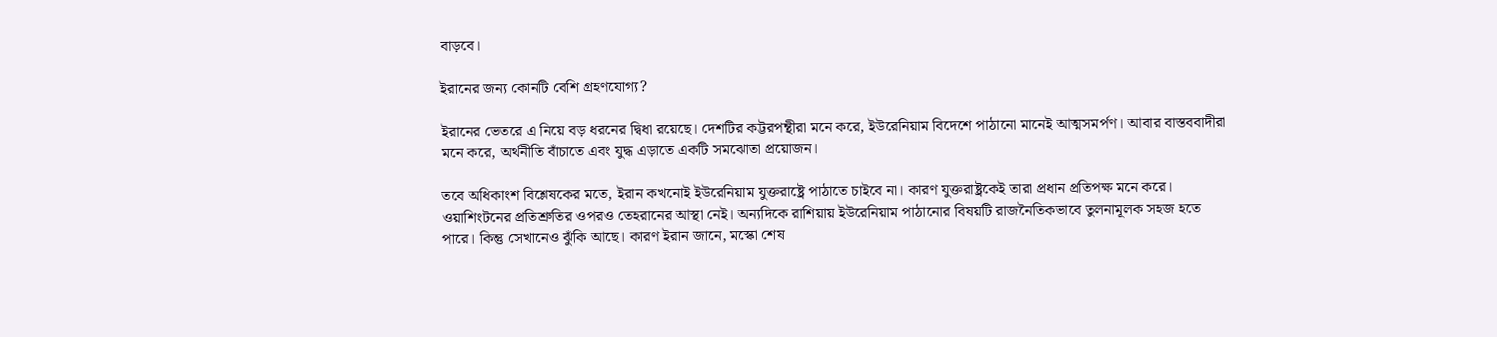বাড়বে।

ইরানের জন্য কোনটি বেশি গ্রহণযোগ্য?

ইরানের ভেতরে এ নিয়ে বড় ধরনের দ্বিধা রয়েছে। দেশটির কট্টরপন্থীরা মনে করে, ইউরেনিয়াম বিদেশে পাঠানো মানেই আত্মসমর্পণ। আবার বাস্তববাদীরা মনে করে, অর্থনীতি বাঁচাতে এবং যুদ্ধ এড়াতে একটি সমঝোতা প্রয়োজন।

তবে অধিকাংশ বিশ্লেষকের মতে, ইরান কখনোই ইউরেনিয়াম যুক্তরাষ্ট্রে পাঠাতে চাইবে না। কারণ যুক্তরাষ্ট্রকেই তারা প্রধান প্রতিপক্ষ মনে করে। ওয়াশিংটনের প্রতিশ্রুতির ওপরও তেহরানের আস্থা নেই। অন্যদিকে রাশিয়ায় ইউরেনিয়াম পাঠানোর বিষয়টি রাজনৈতিকভাবে তুলনামূলক সহজ হতে পারে। কিন্তু সেখানেও ঝুঁকি আছে। কারণ ইরান জানে, মস্কো শেষ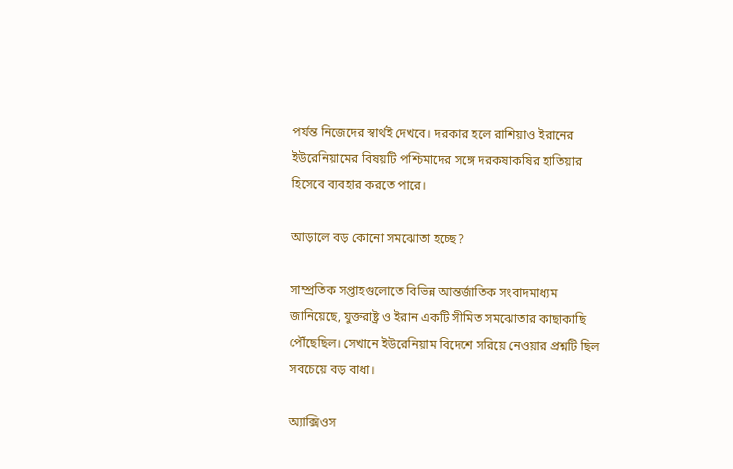পর্যন্ত নিজেদের স্বার্থই দেখবে। দরকার হলে রাশিয়াও ইরানের ইউরেনিয়ামের বিষয়টি পশ্চিমাদের সঙ্গে দরকষাকষির হাতিয়ার হিসেবে ব্যবহার করতে পারে।

আড়ালে বড় কোনো সমঝোতা হচ্ছে?

সাম্প্রতিক সপ্তাহগুলোতে বিভিন্ন আন্তর্জাতিক সংবাদমাধ্যম জানিয়েছে, যুক্তরাষ্ট্র ও ইরান একটি সীমিত সমঝোতার কাছাকাছি পৌঁছেছিল। সেখানে ইউরেনিয়াম বিদেশে সরিয়ে নেওয়ার প্রশ্নটি ছিল সবচেয়ে বড় বাধা।

অ্যাক্সিওস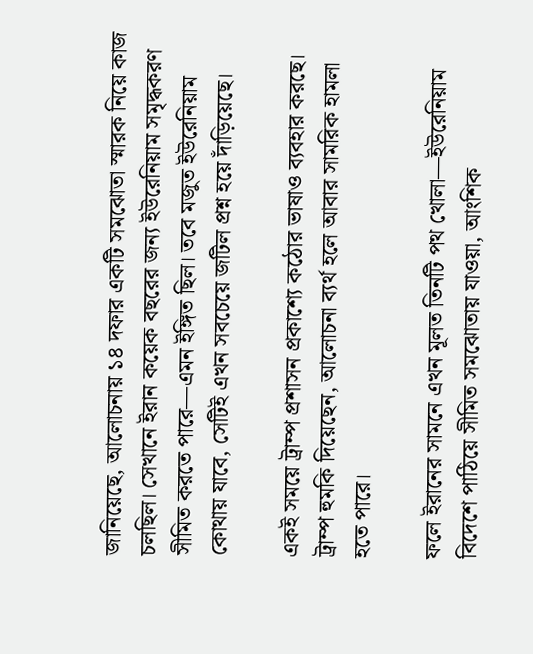জানিয়েছে, আলোচনায় ১৪ দফার একটি সমঝোতা স্মারক নিয়ে কাজ চলছিল। সেখানে ইরান কয়েক বছরের জন্য ইউরেনিয়াম সমৃদ্ধকরণ সীমিত করতে পারে—এমন ইঙ্গিত ছিল। তবে মজুত ইউরেনিয়াম কোথায় যাবে, সেটিই এখন সবচেয়ে জটিল প্রশ্ন হয়ে দাঁড়িয়েছে।

একই সময়ে ট্রাম্প প্রশাসন প্রকাশ্যে কঠোর ভাষাও ব্যবহার করছে। ট্রাম্প হুমকি দিয়েছেন, আলোচনা ব্যর্থ হলে আবার সামরিক হামলা হতে পারে।

ফলে ইরানের সামনে এখন মূলত তিনটি পথ খোলা—ইউরেনিয়াম বিদেশে পাঠিয়ে সীমিত সমঝোতায় যাওয়া, আংশিক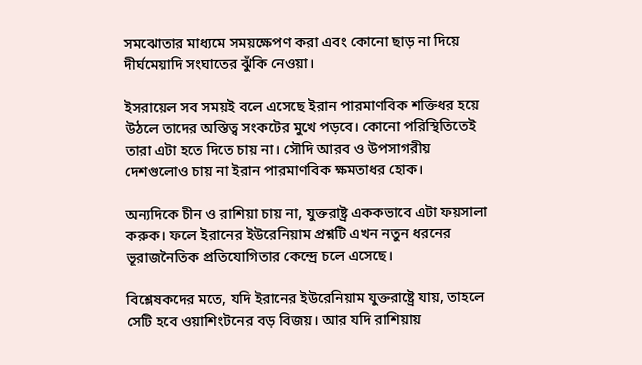সমঝোতার মাধ্যমে সময়ক্ষেপণ করা এবং কোনো ছাড় না দিয়ে দীর্ঘমেয়াদি সংঘাতের ঝুঁকি নেওয়া।

ইসরায়েল সব সময়ই বলে এসেছে ইরান পারমাণবিক শক্তিধর হয়ে উঠলে তাদের অস্তিত্ব সংকটের মুখে পড়বে। কোনো পরিস্থিতিতেই তারা এটা হতে দিতে চায় না। সৌদি আরব ও উপসাগরীয় দেশগুলোও চায় না ইরান পারমাণবিক ক্ষমতাধর হোক।

অন্যদিকে চীন ও রাশিয়া চায় না, যুক্তরাষ্ট্র এককভাবে এটা ফয়সালা করুক। ফলে ইরানের ইউরেনিয়াম প্রশ্নটি এখন নতুন ধরনের ভূরাজনৈতিক প্রতিযোগিতার কেন্দ্রে চলে এসেছে।

বিশ্লেষকদের মতে, যদি ইরানের ইউরেনিয়াম যুক্তরাষ্ট্রে যায়, তাহলে সেটি হবে ওয়াশিংটনের বড় বিজয়। আর যদি রাশিয়ায়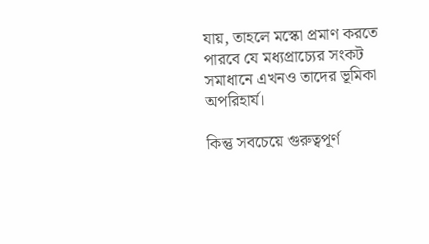যায়, তাহলে মস্কো প্রমাণ করতে পারবে যে মধ্যপ্রাচ্যের সংকট সমাধানে এখনও তাদের ভূমিকা অপরিহার্য।

কিন্তু সবচেয়ে গুরুত্বপূর্ণ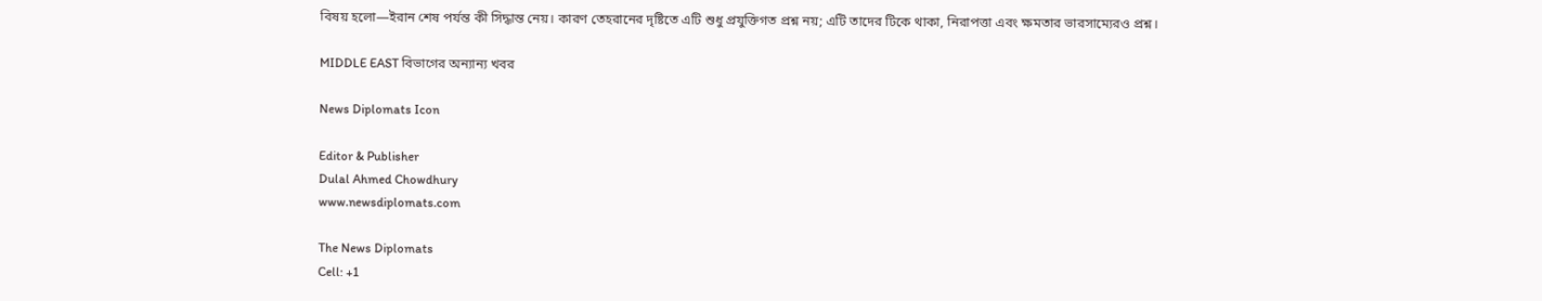বিষয় হলো—ইরান শেষ পর্যন্ত কী সিদ্ধান্ত নেয়। কারণ তেহরানের দৃষ্টিতে এটি শুধু প্রযুক্তিগত প্রশ্ন নয়; এটি তাদের টিকে থাকা, নিরাপত্তা এবং ক্ষমতার ভারসাম্যেরও প্রশ্ন।

MIDDLE EAST বিভাগের অন্যান্য খবর

News Diplomats Icon

Editor & Publisher
Dulal Ahmed Chowdhury
www.newsdiplomats.com

The News Diplomats
Cell: +1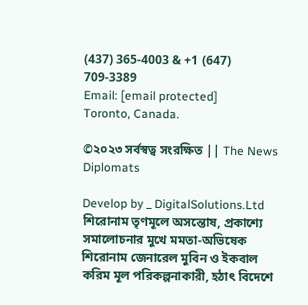(437) 365-4003 & +1 (647) 709-3389
Email: [email protected]
Toronto, Canada.

©২০২৩ সর্বস্বত্ব সংরক্ষিত || The News Diplomats

Develop by _ DigitalSolutions.Ltd
শিরোনাম তৃণমূলে অসন্তোষ, প্রকাশ্যে সমালোচনার মুখে মমতা-অভিষেক শিরোনাম জেনারেল মুবিন ও ইকবাল করিম মূল পরিকল্পনাকারী, হঠাৎ বিদেশে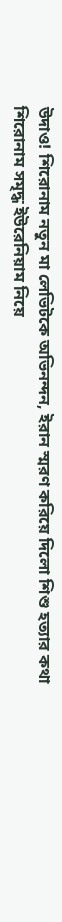উদাও! শিরোনাম নতুন মা লেভিটকে অভিনন্দন, ইরান স্মরণ করিয়ে দিলো শিশু হত্যার কথা শিরোনাম সমৃদ্ধ ইউরেনিয়াম নিয়ে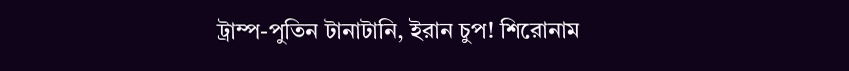ট্রাম্প-পুতিন টানাটানি, ইরান চুপ! শিরোনাম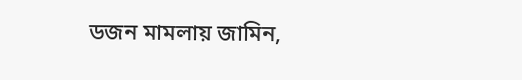ডজন মামলায় জামিন,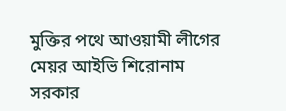মুক্তির পথে আওয়ামী লীগের মেয়র আইভি শিরোনাম সরকার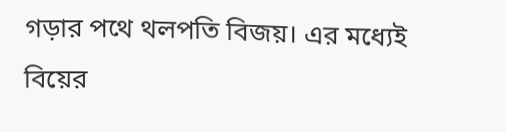গড়ার পথে থলপতি বিজয়। এর মধ্যেই বিয়ের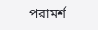পরামর্শ